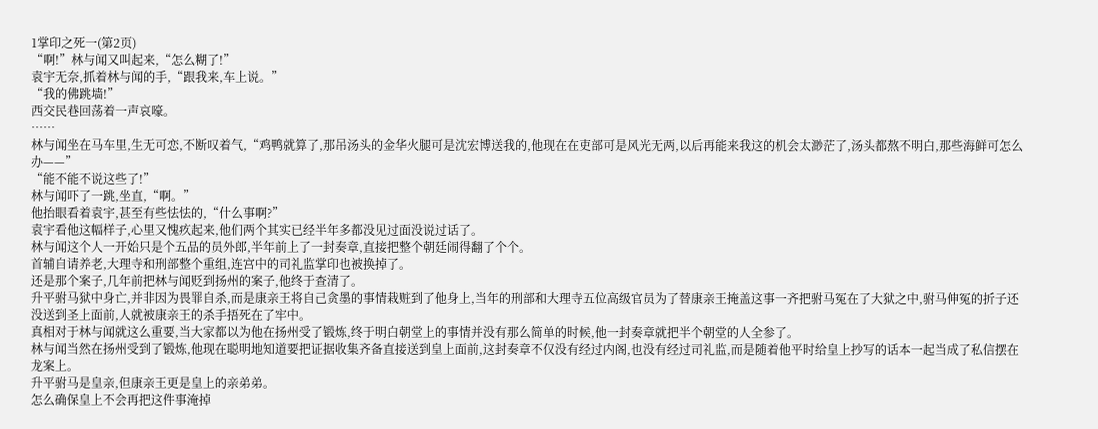1掌印之死一(第2页)
“啊!”林与闻又叫起来,“怎么糊了!”
袁宇无奈,抓着林与闻的手,“跟我来,车上说。”
“我的佛跳墙!”
西交民巷回荡着一声哀嚎。
……
林与闻坐在马车里,生无可恋,不断叹着气,“鸡鸭就算了,那吊汤头的金华火腿可是沈宏博送我的,他现在在吏部可是风光无两,以后再能来我这的机会太渺茫了,汤头都熬不明白,那些海鲜可怎么办——”
“能不能不说这些了!”
林与闻吓了一跳,坐直,“啊。”
他抬眼看着袁宇,甚至有些怯怯的,“什么事啊?”
袁宇看他这幅样子,心里又愧疚起来,他们两个其实已经半年多都没见过面没说过话了。
林与闻这个人一开始只是个五品的员外郎,半年前上了一封奏章,直接把整个朝廷闹得翻了个个。
首辅自请养老,大理寺和刑部整个重组,连宫中的司礼监掌印也被换掉了。
还是那个案子,几年前把林与闻贬到扬州的案子,他终于查清了。
升平驸马狱中身亡,并非因为畏罪自杀,而是康亲王将自己贪墨的事情栽赃到了他身上,当年的刑部和大理寺五位高级官员为了替康亲王掩盖这事一齐把驸马冤在了大狱之中,驸马伸冤的折子还没送到圣上面前,人就被康亲王的杀手捂死在了牢中。
真相对于林与闻就这么重要,当大家都以为他在扬州受了锻炼,终于明白朝堂上的事情并没有那么简单的时候,他一封奏章就把半个朝堂的人全参了。
林与闻当然在扬州受到了锻炼,他现在聪明地知道要把证据收集齐备直接送到皇上面前,这封奏章不仅没有经过内阁,也没有经过司礼监,而是随着他平时给皇上抄写的话本一起当成了私信摆在龙案上。
升平驸马是皇亲,但康亲王更是皇上的亲弟弟。
怎么确保皇上不会再把这件事淹掉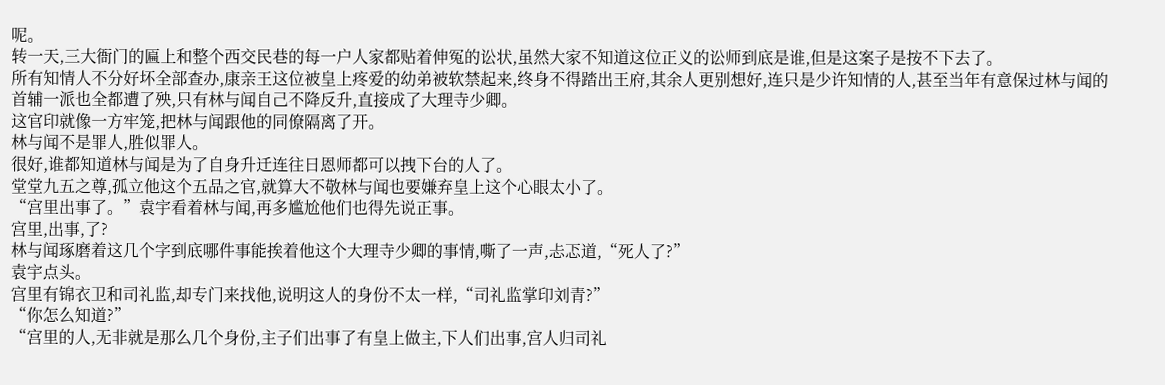呢。
转一天,三大衙门的匾上和整个西交民巷的每一户人家都贴着伸冤的讼状,虽然大家不知道这位正义的讼师到底是谁,但是这案子是按不下去了。
所有知情人不分好坏全部查办,康亲王这位被皇上疼爱的幼弟被软禁起来,终身不得踏出王府,其余人更别想好,连只是少许知情的人,甚至当年有意保过林与闻的首辅一派也全都遭了殃,只有林与闻自己不降反升,直接成了大理寺少卿。
这官印就像一方牢笼,把林与闻跟他的同僚隔离了开。
林与闻不是罪人,胜似罪人。
很好,谁都知道林与闻是为了自身升迁连往日恩师都可以拽下台的人了。
堂堂九五之尊,孤立他这个五品之官,就算大不敬林与闻也要嫌弃皇上这个心眼太小了。
“宫里出事了。”袁宇看着林与闻,再多尴尬他们也得先说正事。
宫里,出事,了?
林与闻琢磨着这几个字到底哪件事能挨着他这个大理寺少卿的事情,嘶了一声,忐忑道,“死人了?”
袁宇点头。
宫里有锦衣卫和司礼监,却专门来找他,说明这人的身份不太一样,“司礼监掌印刘青?”
“你怎么知道?”
“宫里的人,无非就是那么几个身份,主子们出事了有皇上做主,下人们出事,宫人归司礼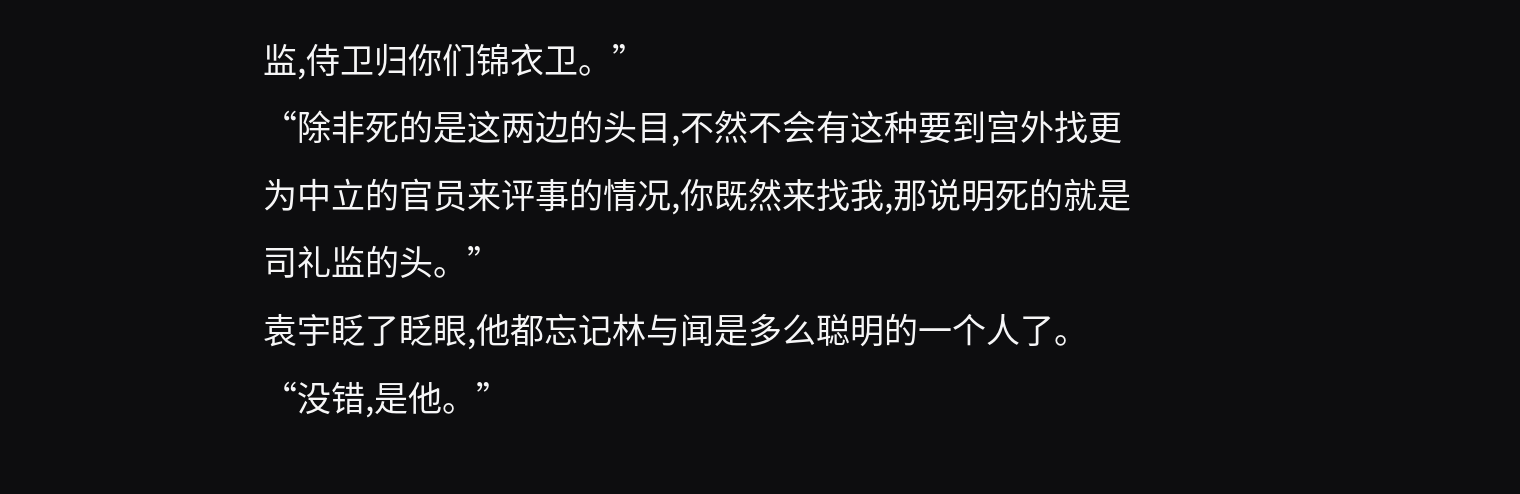监,侍卫归你们锦衣卫。”
“除非死的是这两边的头目,不然不会有这种要到宫外找更为中立的官员来评事的情况,你既然来找我,那说明死的就是司礼监的头。”
袁宇眨了眨眼,他都忘记林与闻是多么聪明的一个人了。
“没错,是他。”